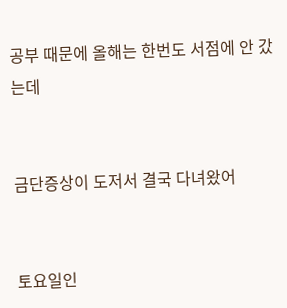공부 때문에 올해는 한번도 서점에 안 갔는데


금단증상이 도저서 결국 다녀왔어


토요일인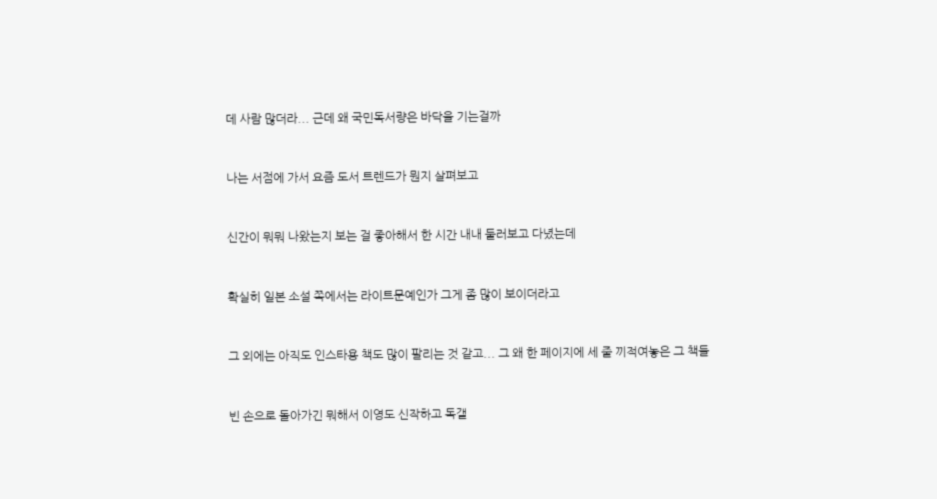데 사람 많더라... 근데 왜 국민독서량은 바닥을 기는걸까


나는 서점에 가서 요즘 도서 트렌드가 뭔지 살펴보고


신간이 뭐뭐 나왔는지 보는 걸 좋아해서 한 시간 내내 둘러보고 다녔는데


확실히 일본 소설 쪽에서는 라이트문예인가 그게 좀 많이 보이더라고


그 외에는 아직도 인스타용 책도 많이 팔리는 것 같고... 그 왜 한 페이지에 세 줄 끼적여놓은 그 책들


빈 손으로 돌아가긴 뭐해서 이영도 신작하고 독갤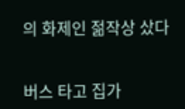의 화제인 젊작상 샀다


버스 타고 집가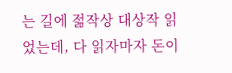는 길에 젊작상 대상작 읽었는데, 다 읽자마자 돈이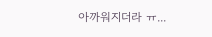아까워지더라 ㅠ...